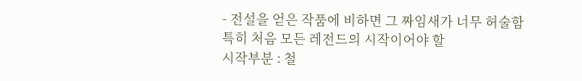- 전설을 얻은 작품에 비하면 그 짜임새가 너무 허술함
특히 처음 모든 레전드의 시작이어야 할
시작부분 : 철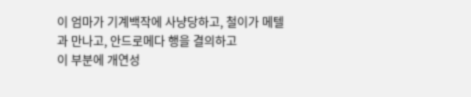이 엄마가 기계백작에 사냥당하고, 철이가 메텔과 만나고, 안드로메다 행을 결의하고
이 부분에 개연성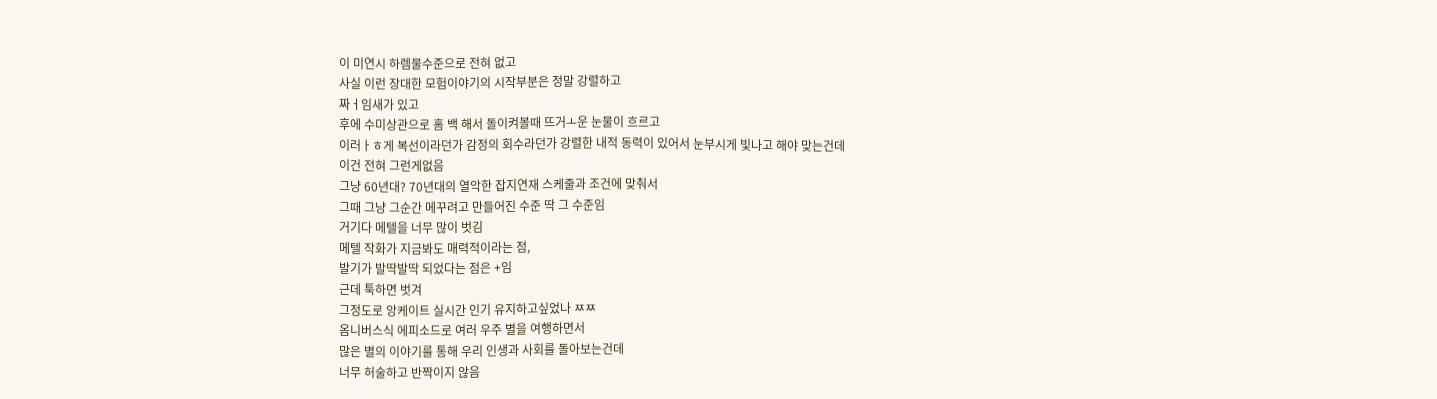이 미연시 하렘물수준으로 전혀 없고
사실 이런 장대한 모험이야기의 시작부분은 정말 강렬하고
짜ㅓ임새가 있고
후에 수미상관으로 홈 백 해서 돌이켜볼때 뜨거ㅗ운 눈물이 흐르고
이러ㅏㅎ게 복선이라던가 감정의 회수라던가 강렬한 내적 동력이 있어서 눈부시게 빛나고 해야 맞는건데
이건 전혀 그런게없음
그냥 60년대? 70년대의 열악한 잡지연재 스케줄과 조건에 맞춰서
그때 그냥 그순간 메꾸려고 만들어진 수준 딱 그 수준임
거기다 메텔을 너무 많이 벗김
메텔 작화가 지금봐도 매력적이라는 점,
발기가 발딱발딱 되었다는 점은 +임
근데 툭하면 벗겨
그정도로 앙케이트 실시간 인기 유지하고싶었나 ㅉㅉ
옴니버스식 에피소드로 여러 우주 별을 여행하면서
많은 별의 이야기를 통해 우리 인생과 사회를 돌아보는건데
너무 허술하고 반짝이지 않음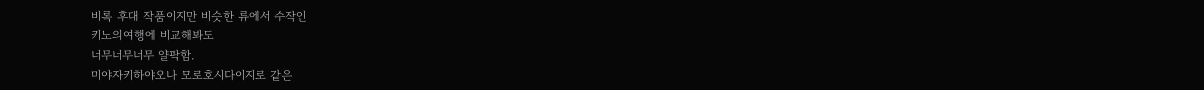비록 후대 작품이지만 비슷한 류에서 수작인
키노의여행에 비교해봐도
너무너무너무 얄팍함.
미야자키하야오나 모로호시다이지로 같은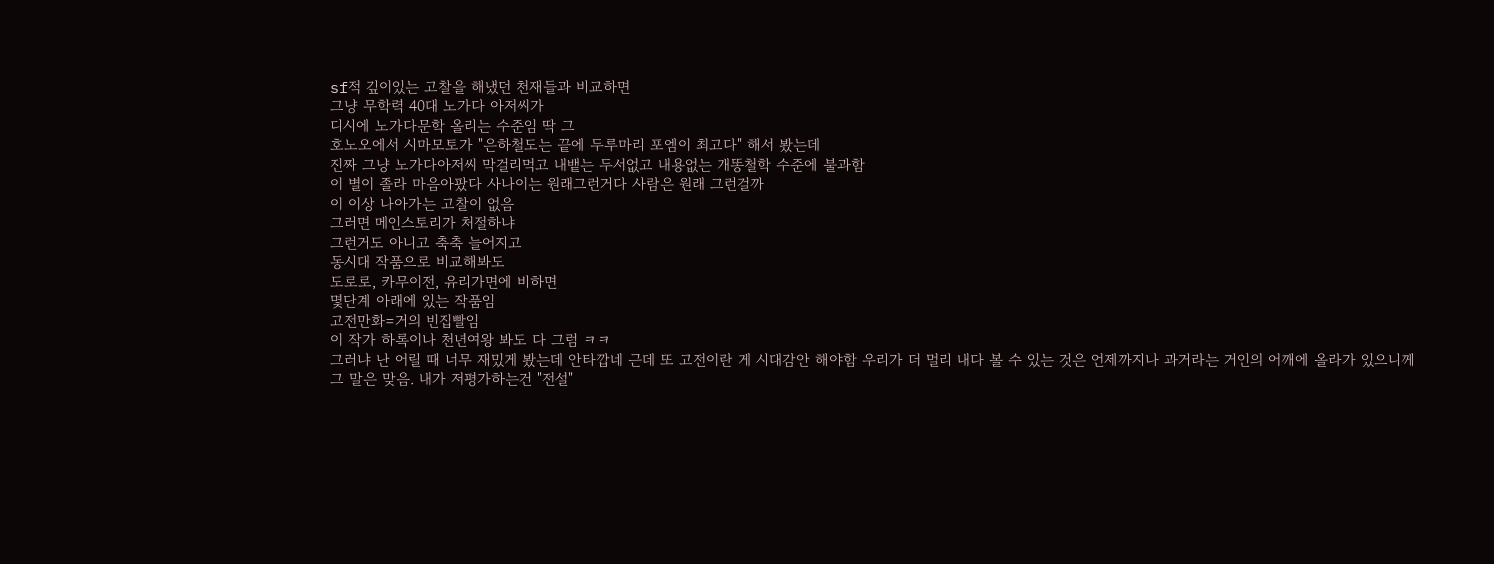sf적 깊이있는 고찰을 해냈던 천재들과 비교하면
그냥 무학력 40대 노가다 아저씨가
디시에 노가다문학 올리는 수준임 딱 그
호노오에서 시마모토가 "은하철도는 끝에 두루마리 포엠이 최고다" 해서 봤는데
진짜 그냥 노가다아저씨 막걸리먹고 내뱉는 두서없고 내용없는 개똥철학 수준에 불과함
이 별이 졸라 마음아팠다 사나이는 원래그런거다 사람은 원래 그런걸까
이 이상 나아가는 고찰이 없음
그러면 메인스토리가 처절하냐
그런거도 아니고 축축 늘어지고
동시대 작품으로 비교해봐도
도로로, 카무이전, 유리가면에 비하면
몇단계 아래에 있는 작품임
고전만화=거의 빈집빨임
이 작가 하록이나 천년여왕 봐도 다 그럼 ㅋㅋ
그러냐 난 어릴 때 너무 재밌게 봤는데 안타깝네 근데 또 고전이란 게 시대감안 해야함 우리가 더 멀리 내다 볼 수 있는 것은 언제까지나 과거라는 거인의 어깨에 올라가 있으니께
그 말은 맞음. 내가 저평가하는건 "전설"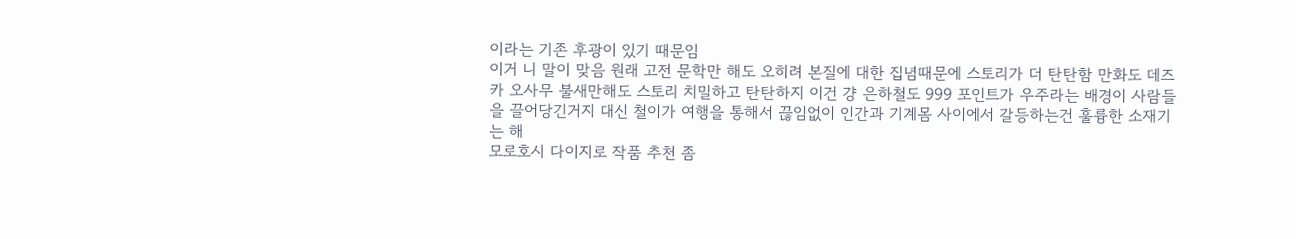이라는 기존 후광이 있기 때문임
이거 니 말이 맞음 원래 고전 문학만 해도 오히려 본질에 대한 집념때문에 스토리가 더 탄탄함 만화도 데즈카 오사무 불새만해도 스토리 치밀하고 탄탄하지 이건 걍 은하철도 999 포인트가 우주라는 배경이 사람들을 끌어당긴거지 대신 철이가 여행을 통해서 끊임없이 인간과 기계몸 사이에서 갈등하는건 훌륭한 소재기는 해
모로호시 다이지로 작품 추천 좀